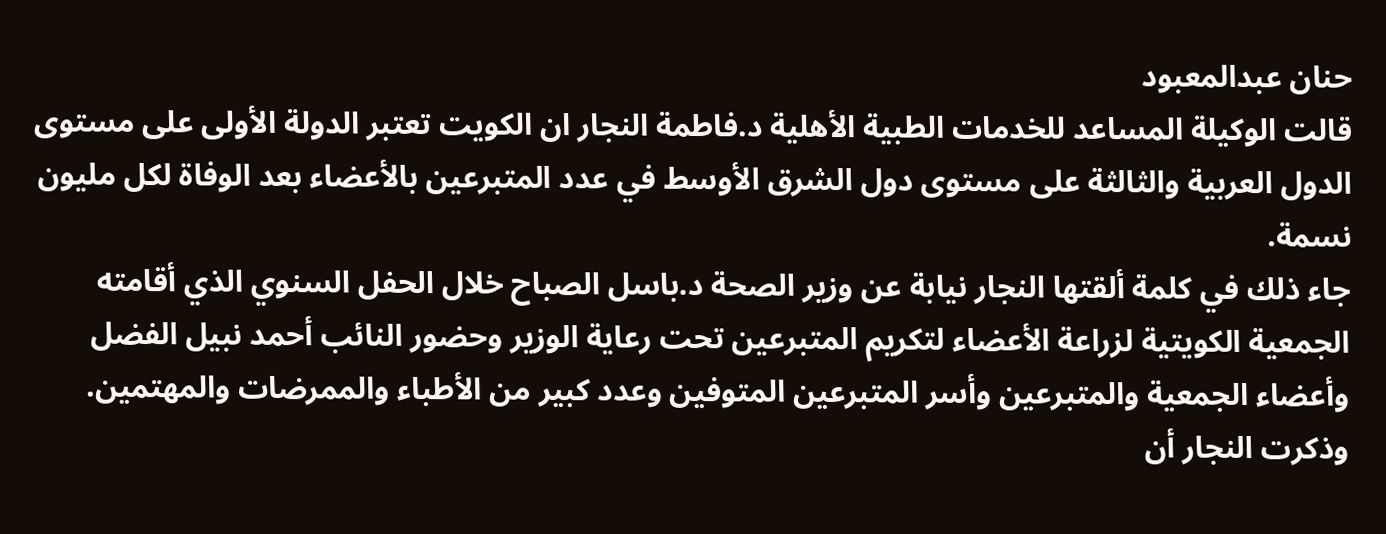حنان عبدالمعبود
قالت الوكيلة المساعد للخدمات الطبية الأهلية د.فاطمة النجار ان الكويت تعتبر الدولة الأولى على مستوى الدول العربية والثالثة على مستوى دول الشرق الأوسط في عدد المتبرعين بالأعضاء بعد الوفاة لكل مليون نسمة.
جاء ذلك في كلمة ألقتها النجار نيابة عن وزير الصحة د.باسل الصباح خلال الحفل السنوي الذي أقامته الجمعية الكويتية لزراعة الأعضاء لتكريم المتبرعين تحت رعاية الوزير وحضور النائب أحمد نبيل الفضل وأعضاء الجمعية والمتبرعين وأسر المتبرعين المتوفين وعدد كبير من الأطباء والممرضات والمهتمين.
وذكرت النجار أن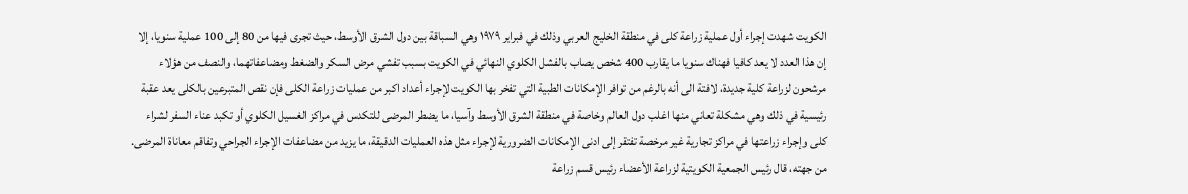الكويت شهدت إجراء أول عملية زراعة كلى في منطقة الخليج العربي وذلك في فبراير ١٩٧٩ وهي السباقة بين دول الشرق الأوسط، حيث تجرى فيها من 80 إلى 100 عملية سنويا، إلا إن هذا العدد لا يعد كافيا فهناك سنويا ما يقارب 400 شخص يصاب بالفشل الكلوي النهائي في الكويت بسبب تفشي مرض السكر والضغط ومضاعفاتهما، والنصف من هؤلاء مرشحون لزراعة كلية جديدة، لافتة الى أنه بالرغم من توافر الإمكانات الطبية التي تفخر بها الكويت لإجراء أعداد اكبر من عمليات زراعة الكلى فإن نقص المتبرعين بالكلى يعد عقبة رئيسية في ذلك وهي مشكلة تعاني منها اغلب دول العالم وخاصة في منطقة الشرق الأوسط وآسيا، ما يضطر المرضى للتكدس في مراكز الغسيل الكلوي أو تكبد عناء السفر لشراء كلى وإجراء زراعتها في مراكز تجارية غير مرخصة تفتقر إلى ادنى الإمكانات الضرورية لإجراء مثل هذه العمليات الدقيقة، ما يزيد من مضاعفات الإجراء الجراحي وتفاقم معاناة المرضى.
من جهته، قال رئيس الجمعية الكويتية لزراعة الأعضاء رئيس قسم زراعة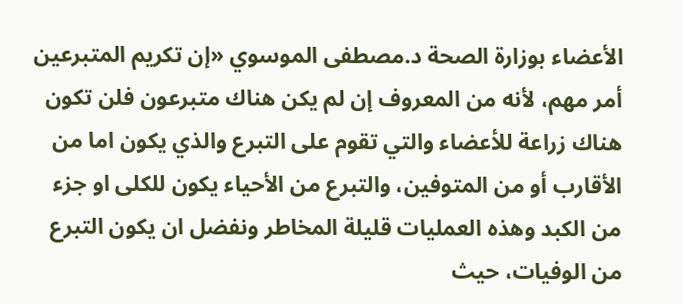الأعضاء بوزارة الصحة د.مصطفى الموسوي «إن تكريم المتبرعين أمر مهم، لأنه من المعروف إن لم يكن هناك متبرعون فلن تكون هناك زراعة للأعضاء والتي تقوم على التبرع والذي يكون اما من الأقارب أو من المتوفين، والتبرع من الأحياء يكون للكلى او جزء من الكبد وهذه العمليات قليلة المخاطر ونفضل ان يكون التبرع من الوفيات، حيث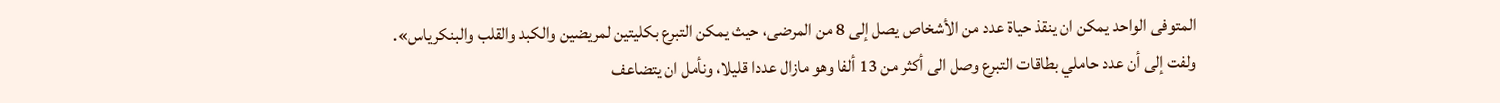المتوفى الواحد يمكن ان ينقذ حياة عدد من الأشخاص يصل إلى 8 من المرضى، حيث يمكن التبرع بكليتين لمريضين والكبد والقلب والبنكرياس».
ولفت إلى أن عدد حاملي بطاقات التبرع وصل الى أكثر من 13 ألفا وهو مازال عددا قليلا، ونأمل ان يتضاعف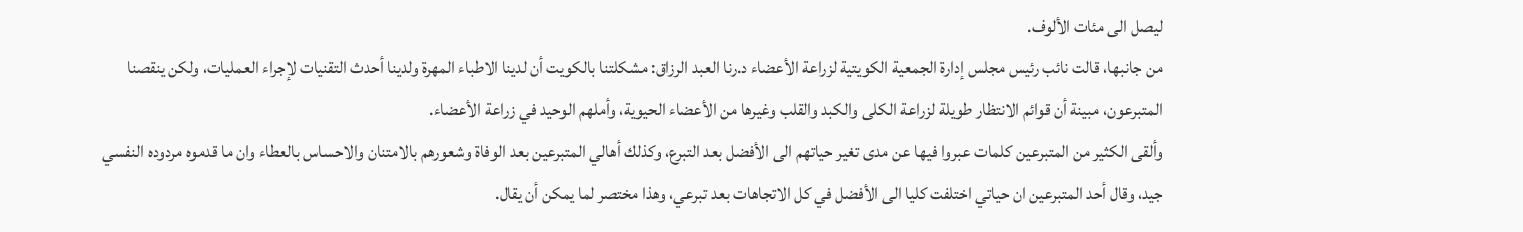ليصل الى مئات الألوف.
من جانبها، قالت نائب رئيس مجلس إدارة الجمعية الكويتية لزراعة الأعضاء د.رنا العبد الرزاق: مشكلتنا بالكويت أن لدينا الاطباء المهرة ولدينا أحدث التقنيات لإجراء العمليات، ولكن ينقصنا المتبرعون، مبينة أن قوائم الانتظار طويلة لزراعة الكلى والكبد والقلب وغيرها من الأعضاء الحيوية، وأملهم الوحيد في زراعة الأعضاء.
وألقى الكثير من المتبرعين كلمات عبروا فيها عن مدى تغير حياتهم الى الأفضل بعد التبرع، وكذلك أهالي المتبرعين بعد الوفاة وشعورهم بالامتنان والاحساس بالعطاء وان ما قدموه مردوده النفسي جيد، وقال أحد المتبرعين ان حياتي اختلفت كليا الى الأفضل في كل الاتجاهات بعد تبرعي، وهذا مختصر لما يمكن أن يقال.